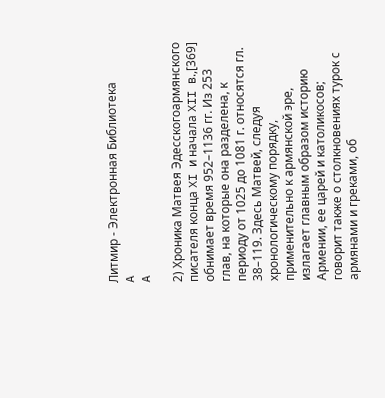Литмир - Электронная Библиотека
A
A

2) Хроника Матвея Эдесскогоармянского писателя конца XI и начала XII в.,[369] обнимает время 952–1136 гг. Из 253 глав, на которые она разделена, к периоду от 1025 до 1081 г. относятся гл. 38–119. Здесь Матвей, следуя хронологическому порядку, применительно к армянской эре, излагает главным образом историю Армении, ее царей и католикосов; говорит также о столкновениях турок с армянами и греками, об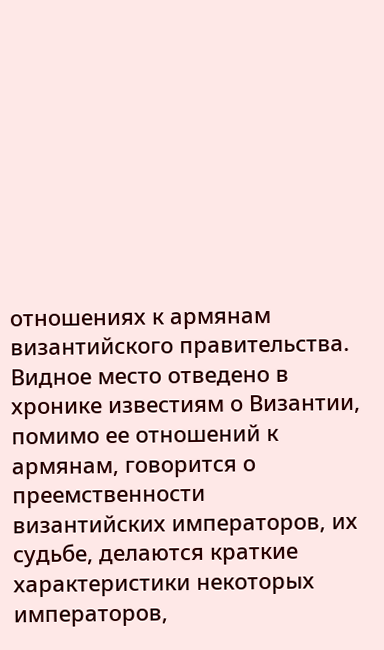отношениях к армянам византийского правительства. Видное место отведено в хронике известиям о Византии, помимо ее отношений к армянам, говорится о преемственности византийских императоров, их судьбе, делаются краткие характеристики некоторых императоров,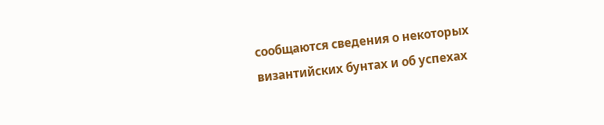сообщаются сведения о некоторых византийских бунтах и об успехах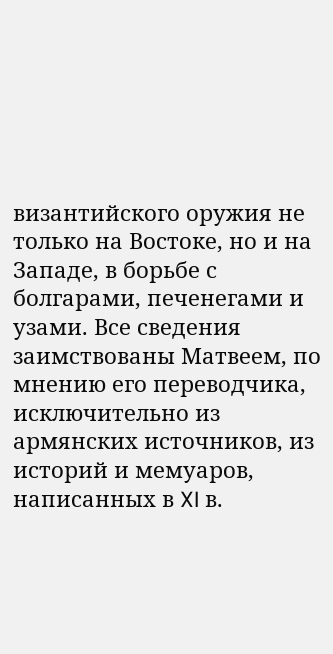византийского оружия не только на Востоке, но и на Западе, в борьбе с болгарами, печенегами и узами. Все сведения заимствованы Матвеем, по мнению его переводчика, исключительно из армянских источников, из историй и мемуаров, написанных в XI в.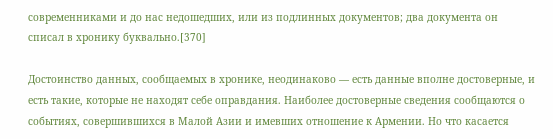современниками и до нас недошедших, или из подлинных документов; два документа он списал в хронику буквально.[370]

Достоинство данных, сообщаемых в хронике, неодинаково — есть данные вполне достоверные, и есть такие, которые не находят себе оправдания. Наиболее достоверные сведения сообщаются о событиях, совершившихся в Малой Азии и имевших отношение к Армении. Но что касается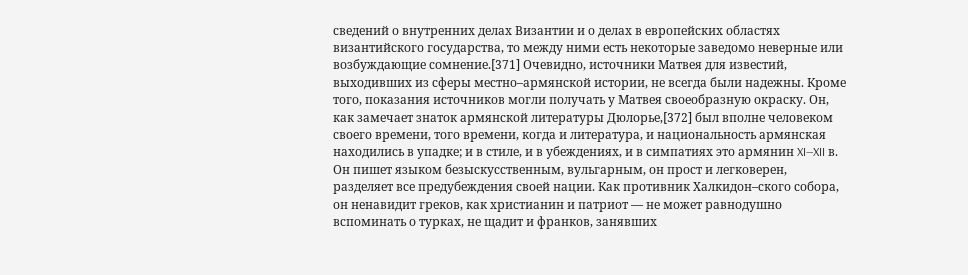сведений о внутренних делах Византии и о делах в европейских областях византийского государства, то между ними есть некоторые заведомо неверные или возбуждающие сомнение.[371] Очевидно, источники Матвея для известий, выходивших из сферы местно–армянской истории, не всегда были надежны. Кроме того, показания источников могли получать у Матвея своеобразную окраску. Он, как замечает знаток армянской литературы Дюлорье,[372] был вполне человеком своего времени, того времени, когда и литература, и национальность армянская находились в упадке; и в стиле, и в убеждениях, и в симпатиях это армянин XI—XII в. Он пишет языком безыскусственным, вульгарным, он прост и легковерен, разделяет все предубеждения своей нации. Как противник Халкидон–ского собора, он ненавидит греков, как христианин и патриот — не может равнодушно вспоминать о турках, не щадит и франков, занявших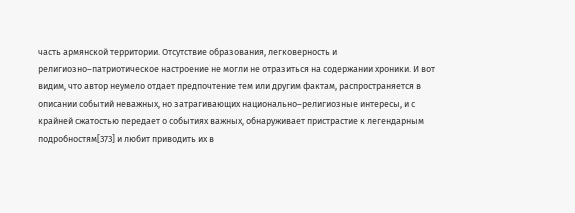часть армянской территории. Отсутствие образования, легковерность и религиозно–патриотическое настроение не могли не отразиться на содержании хроники. И вот видим, что автор неумело отдает предпочтение тем или другим фактам, распространяется в описании событий неважных, но затрагивающих национально–религиозные интересы, и с крайней сжатостью передает о событиях важных, обнаруживает пристрастие к легендарным подробностям[373] и любит приводить их в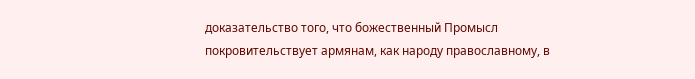доказательство того, что божественный Промысл покровительствует армянам, как народу православному, в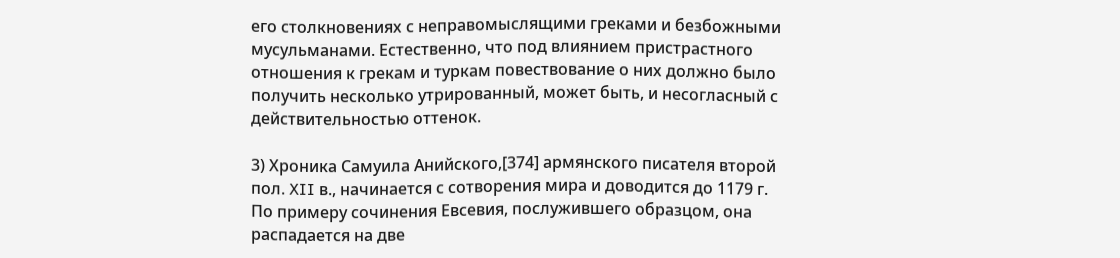его столкновениях с неправомыслящими греками и безбожными мусульманами. Естественно, что под влиянием пристрастного отношения к грекам и туркам повествование о них должно было получить несколько утрированный, может быть, и несогласный с действительностью оттенок.

3) Хроника Самуила Анийского,[374] армянского писателя второй пол. XII в., начинается с сотворения мира и доводится до 1179 г. По примеру сочинения Евсевия, послужившего образцом, она распадается на две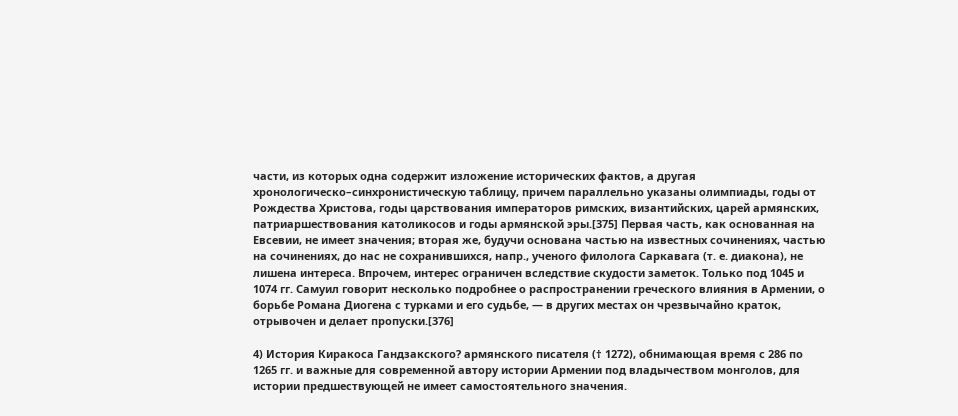части, из которых одна содержит изложение исторических фактов, а другая хронологическо–синхронистическую таблицу, причем параллельно указаны олимпиады, годы от Рождества Христова, годы царствования императоров римских, византийских, царей армянских, патриаршествования католикосов и годы армянской эры.[375] Первая часть, как основанная на Евсевии, не имеет значения; вторая же, будучи основана частью на известных сочинениях, частью на сочинениях, до нас не сохранившихся, напр., ученого филолога Саркавага (т. е. диакона), не лишена интереса. Впрочем, интерес ограничен вследствие скудости заметок. Только под 1045 и 1074 гг. Самуил говорит несколько подробнее о распространении греческого влияния в Армении, о борьбе Романа Диогена с турками и его судьбе, — в других местах он чрезвычайно краток, отрывочен и делает пропуски.[376]

4) История Киракоса Гандзакского? армянского писателя († 1272), обнимающая время с 286 по 1265 гг. и важные для современной автору истории Армении под владычеством монголов, для истории предшествующей не имеет самостоятельного значения.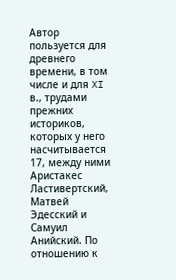Автор пользуется для древнего времени, в том числе и для XI в., трудами прежних историков, которых у него насчитывается 17, между ними Аристакес Ластивертский, Матвей Эдесский и Самуил Анийский. По отношению к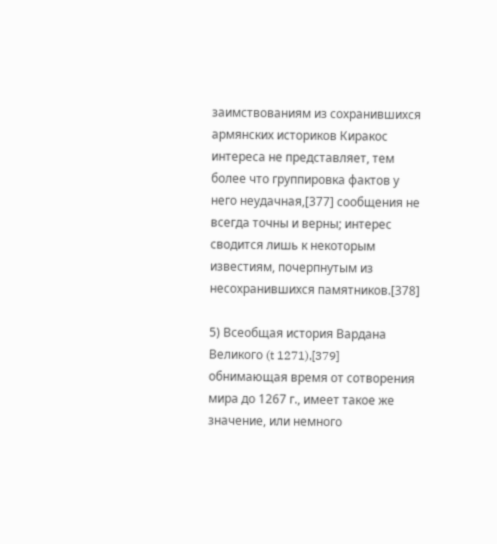заимствованиям из сохранившихся армянских историков Киракос интереса не представляет, тем более что группировка фактов у него неудачная,[377] сообщения не всегда точны и верны; интерес сводится лишь к некоторым известиям, почерпнутым из несохранившихся памятников.[378]

5) Всеобщая история Вардана Великого (t 1271),[379] обнимающая время от сотворения мира до 1267 г., имеет такое же значение, или немного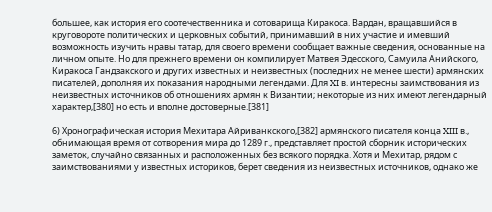большее, как история его соотечественника и сотоварища Киракоса. Вардан, вращавшийся в круговороте политических и церковных событий, принимавший в них участие и имевший возможность изучить нравы татар, для своего времени сообщает важные сведения, основанные на личном опыте. Но для прежнего времени он компилирует Матвея Эдесского, Самуила Анийского, Киракоса Гандзакского и других известных и неизвестных (последних не менее шести) армянских писателей, дополняя их показания народными легендами. Для XI в. интересны заимствования из неизвестных источников об отношениях армян к Византии; некоторые из них имеют легендарный характер,[380] но есть и вполне достоверные.[381]

6) Хронографическая история Мехитара Айриванкского,[382] армянского писателя конца XIII в., обнимающая время от сотворения мира до 1289 г., представляет простой сборник исторических заметок, случайно связанных и расположенных без всякого порядка. Хотя и Мехитар, рядом с заимствованиями у известных историков, берет сведения из неизвестных источников, однако же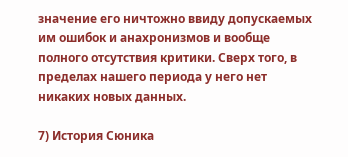значение его ничтожно ввиду допускаемых им ошибок и анахронизмов и вообще полного отсутствия критики. Сверх того, в пределах нашего периода у него нет никаких новых данных.

7) История Сюника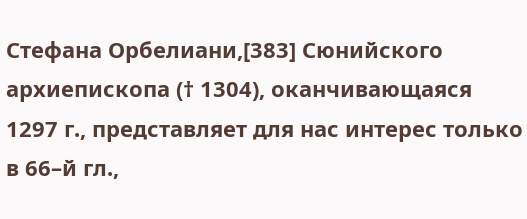Стефана Орбелиани,[383] Сюнийского архиепископа († 1304), оканчивающаяся 1297 г., представляет для нас интерес только в 66–й гл.,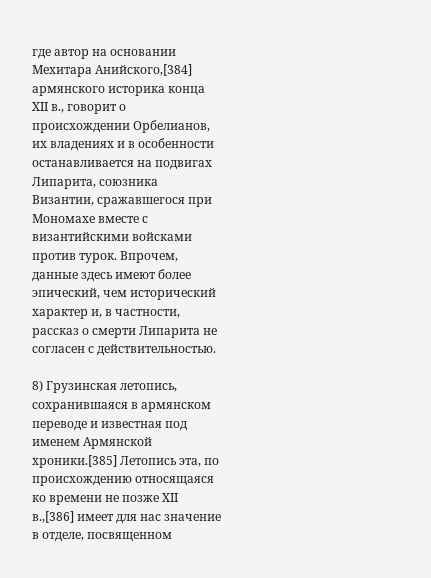где автор на основании Мехитара Анийского,[384] армянского историка конца XII в., говорит о происхождении Орбелианов, их владениях и в особенности останавливается на подвигах Липарита, союзника Византии, сражавшегося при Мономахе вместе с византийскими войсками против турок. Впрочем, данные здесь имеют более эпический, чем исторический характер и, в частности, рассказ о смерти Липарита не согласен с действительностью.

8) Грузинская летопись, сохранившаяся в армянском переводе и известная под именем Армянской хроники.[385] Летопись эта, по происхождению относящаяся ко времени не позже XII в.,[386] имеет для нас значение в отделе, посвященном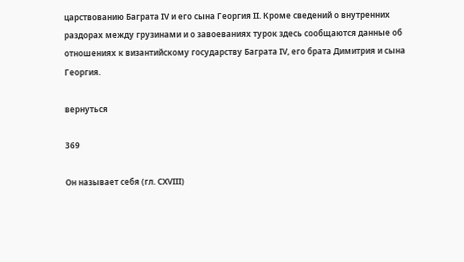царствованию Баграта IV и его сына Георгия II. Кроме сведений о внутренних раздорах между грузинами и о завоеваниях турок здесь сообщаются данные об отношениях к византийскому государству Баграта IV, его брата Димитрия и сына Георгия.

вернуться

369

Он называет себя (гл. CXVIII)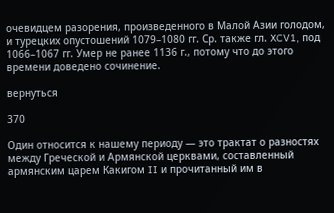очевидцем разорения, произведенного в Малой Азии голодом, и турецких опустошений 1079–1080 гг. Ср. также гл. XCV1, под 1066–1067 гг. Умер не ранее 1136 г., потому что до этого времени доведено сочинение.

вернуться

370

Один относится к нашему периоду — это трактат о разностях между Греческой и Армянской церквами, составленный армянским царем Какигом II и прочитанный им в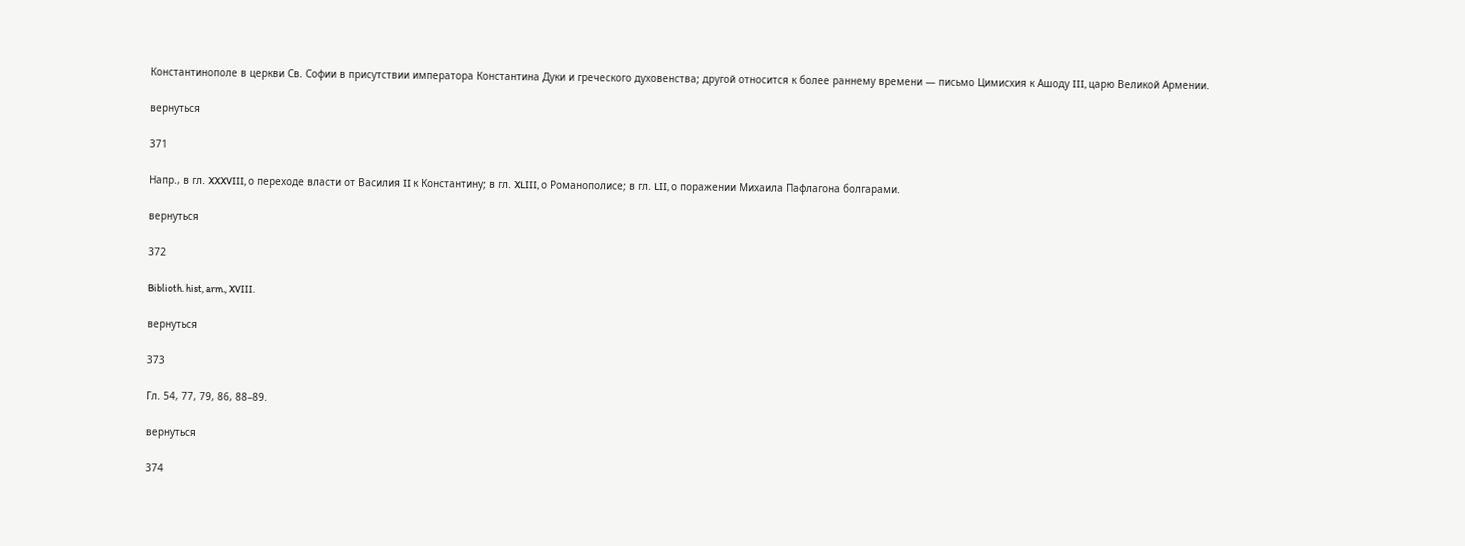Константинополе в церкви Св. Софии в присутствии императора Константина Дуки и греческого духовенства; другой относится к более раннему времени — письмо Цимисхия к Ашоду III, царю Великой Армении.

вернуться

371

Напр., в гл. XXXVIII, о переходе власти от Василия II к Константину; в гл. XLIII, о Романополисе; в гл. LII, о поражении Михаила Пафлагона болгарами.

вернуться

372

Biblioth. hist, arm., XVIII.

вернуться

373

Гл. 54, 77, 79, 86, 88–89.

вернуться

374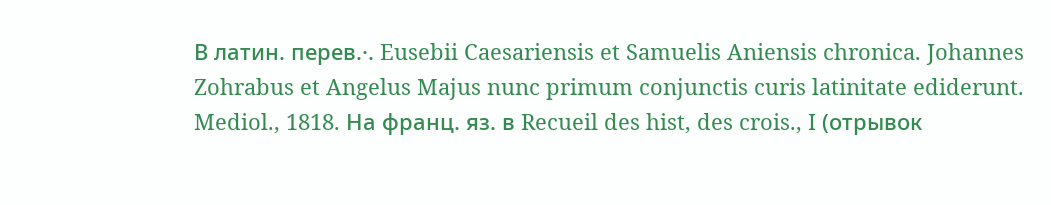В латин. перев.·. Eusebii Caesariensis et Samuelis Aniensis chronica. Johannes Zohrabus et Angelus Majus nunc primum conjunctis curis latinitate ediderunt. Mediol., 1818. На франц. яз. в Recueil des hist, des crois., I (отрывок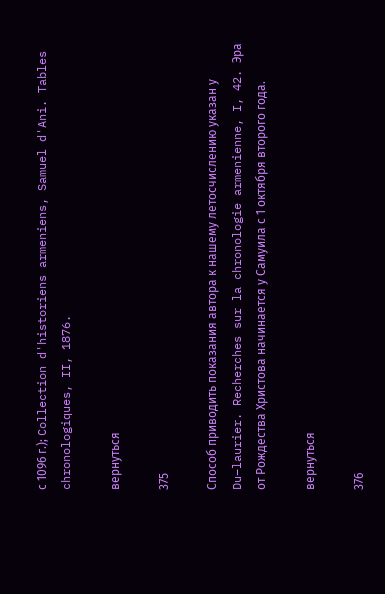с 1096 г.); Collection d'historiens armeniens, Samuel d'Ani. Tables chronologiques, II, 1876.

вернуться

375

Способ приводить показания автора к нашему летосчислению указан у Du–laurier. Recherches sur la chronologie armenienne, I, 42. Эра от Рождества Христова начинается у Самуила с 1 октября второго года.

вернуться

376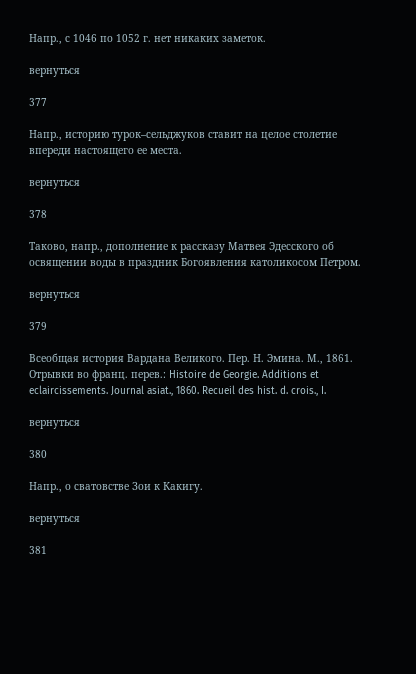Напр., с 1046 по 1052 г. нет никаких заметок.

вернуться

377

Напр., историю турок–сельджуков ставит на целое столетие впереди настоящего ее места.

вернуться

378

Таково, напр., дополнение к рассказу Матвея Эдесского об освящении воды в праздник Богоявления католикосом Петром.

вернуться

379

Всеобщая история Вардана Великого. Пер. Н. Эмина. М., 1861. Отрывки во франц. перев.: Histoire de Georgie. Additions et eclaircissements. Journal asiat., 1860. Recueil des hist. d. crois., I.

вернуться

380

Напр., о сватовстве Зои к Какигу.

вернуться

381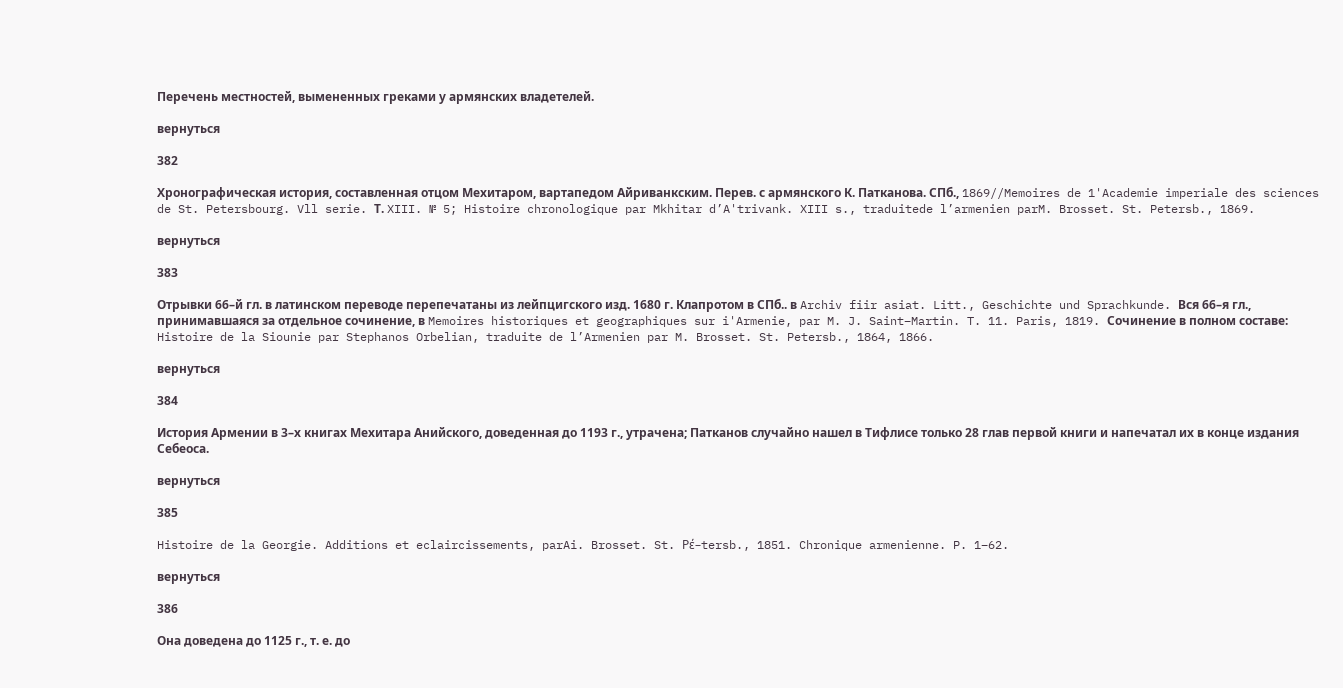Перечень местностей, вымененных греками у армянских владетелей.

вернуться

382

Хронографическая история, составленная отцом Мехитаром, вартапедом Айриванкским. Перев. с армянского К. Патканова. СПб., 1869//Memoires de 1'Academie imperiale des sciences de St. Petersbourg. Vll serie. Т. XIII. № 5; Histoire chronologique par Mkhitar d’A'trivank. XIII s., traduitede l’armenien parM. Brosset. St. Petersb., 1869.

вернуться

383

Отрывки 66–й гл. в латинском переводе перепечатаны из лейпцигского изд. 1680 г. Клапротом в СПб.. в Archiv fiir asiat. Litt., Geschichte und Sprachkunde. Вся 66–я гл., принимавшаяся за отдельное сочинение, в Memoires historiques et geographiques sur i'Armenie, par M. J. Saint–Martin. T. 11. Paris, 1819. Сочинение в полном составе: Histoire de la Siounie par Stephanos Orbelian, traduite de l’Armenien par M. Brosset. St. Petersb., 1864, 1866.

вернуться

384

История Армении в 3–х книгах Мехитара Анийского, доведенная до 1193 г., утрачена; Патканов случайно нашел в Тифлисе только 28 глав первой книги и напечатал их в конце издания Себеоса.

вернуться

385

Histoire de la Georgie. Additions et eclaircissements, parAi. Brosset. St. Ρέ–tersb., 1851. Chronique armenienne. P. 1–62.

вернуться

386

Она доведена до 1125 г., т. е. до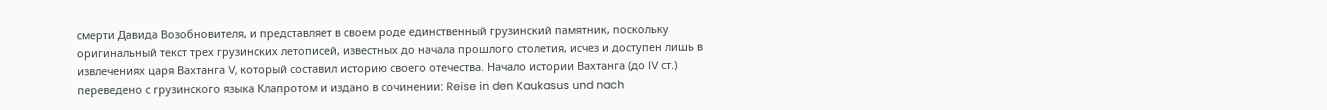смерти Давида Возобновителя, и представляет в своем роде единственный грузинский памятник, поскольку оригинальный текст трех грузинских летописей, известных до начала прошлого столетия, исчез и доступен лишь в извлечениях царя Вахтанга V, который составил историю своего отечества. Начало истории Вахтанга (до IV ст.) переведено с грузинского языка Клапротом и издано в сочинении: Reise in den Kaukasus und nach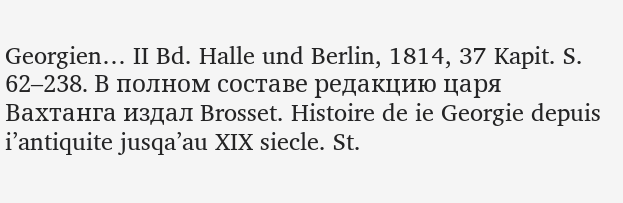Georgien… II Bd. Halle und Berlin, 1814, 37 Kapit. S. 62–238. В полном составе редакцию царя Вахтанга издал Brosset. Histoire de ie Georgie depuis i’antiquite jusqa’au XIX siecle. St.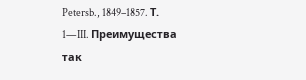Petersb., 1849–1857. Т. 1—III. Преимущества так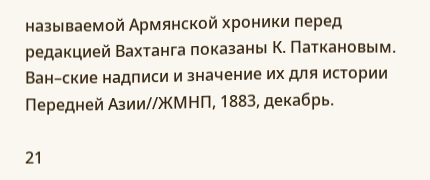называемой Армянской хроники перед редакцией Вахтанга показаны К. Паткановым. Ван–ские надписи и значение их для истории Передней Азии//ЖМНП, 1883, декабрь.

21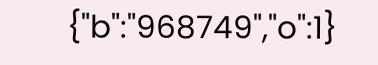{"b":"968749","o":1}